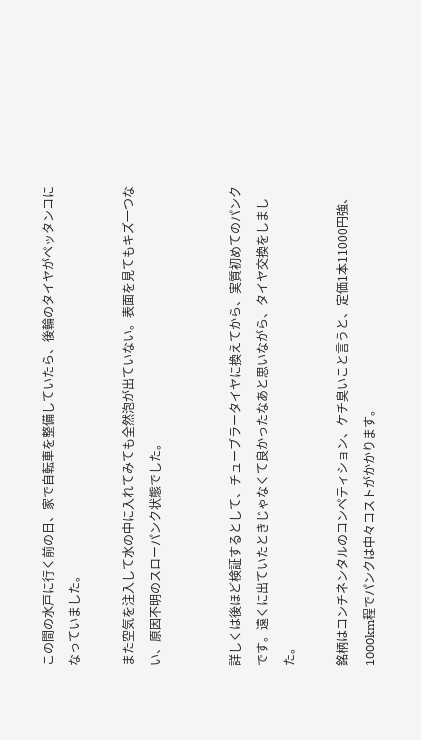この間の水戸に行く前の日、家で自転車を整備していたら、後輪のタイヤがペッタンコになっていました。

また空気を注入して水の中に入れてみても全然泡が出ていない。表面を見てもキズ一つない、原因不明のスローパンク状態でした。


詳しくは後ほど検証するとして、チューブラータイヤに換えてから、実質初めてのパンクです。遠くに出ていたときじゃなくて良かったなあと思いながら、タイヤ交換をしました。

銘柄はコンチネンタルのコンペティション、ケチ臭いこと言うと、定価1本11000円強、1000km程でパンクは中々コストがかかります。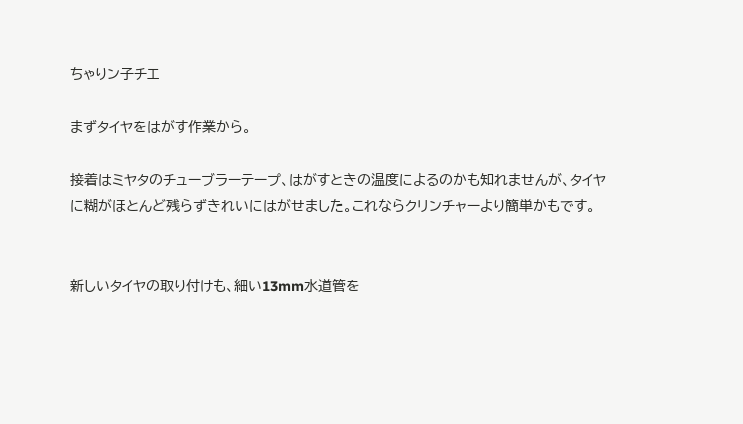ちゃりン子チエ

まずタイヤをはがす作業から。

接着はミヤタのチューブラーテープ、はがすときの温度によるのかも知れませんが、タイヤに糊がほとんど残らずきれいにはがせました。これならクリンチャーより簡単かもです。


新しいタイヤの取り付けも、細い13mm水道管を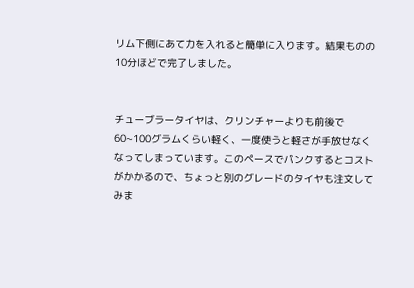リム下側にあて力を入れると簡単に入ります。結果ものの10分ほどで完了しました。


チューブラータイヤは、クリンチャーよりも前後で60~100グラムくらい軽く、一度使うと軽さが手放せなくなってしまっています。このペースでパンクするとコストがかかるので、ちょっと別のグレードのタイヤも注文してみま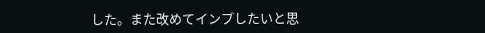した。また改めてインプしたいと思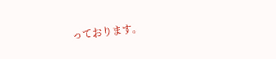っております。